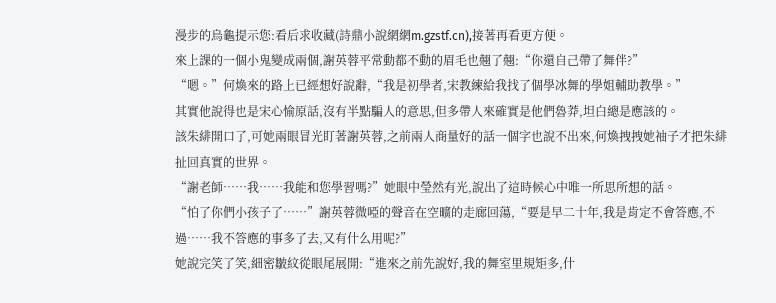漫步的烏龜提示您:看后求收藏(詩鼎小說網網m.gzstf.cn),接著再看更方便。
來上課的一個小鬼變成兩個,謝英蓉平常動都不動的眉毛也翹了翹:“你還自己帶了舞伴?”
“嗯。”何煥來的路上已經想好說辭,“我是初學者,宋教練給我找了個學冰舞的學姐輔助教學。”
其實他說得也是宋心愉原話,沒有半點騙人的意思,但多帶人來確實是他們魯莽,坦白總是應該的。
該朱緋開口了,可她兩眼冒光盯著謝英蓉,之前兩人商量好的話一個字也說不出來,何煥拽拽她袖子才把朱緋扯回真實的世界。
“謝老師……我……我能和您學習嗎?”她眼中瑩然有光,說出了這時候心中唯一所思所想的話。
“怕了你們小孩子了……”謝英蓉微啞的聲音在空曠的走廊回蕩,“要是早二十年,我是肯定不會答應,不過……我不答應的事多了去,又有什么用呢?”
她說完笑了笑,細密皺紋從眼尾展開:“進來之前先說好,我的舞室里規矩多,什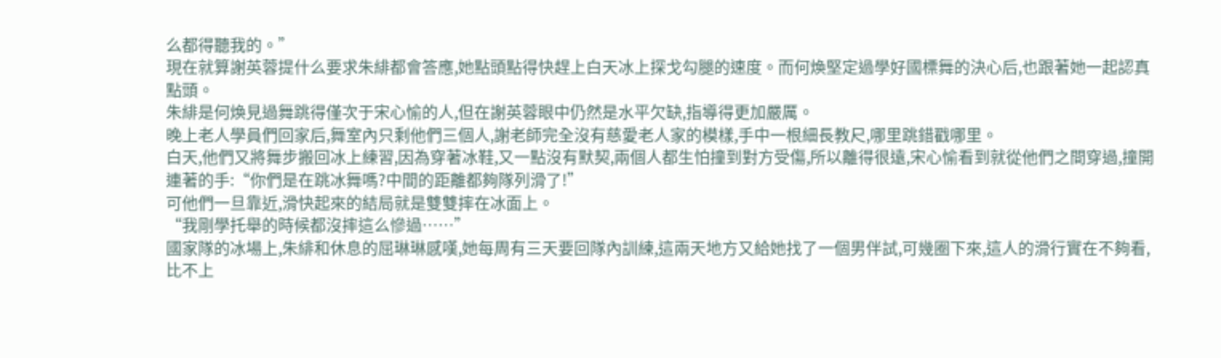么都得聽我的。”
現在就算謝英蓉提什么要求朱緋都會答應,她點頭點得快趕上白天冰上探戈勾腿的速度。而何煥堅定過學好國標舞的決心后,也跟著她一起認真點頭。
朱緋是何煥見過舞跳得僅次于宋心愉的人,但在謝英蓉眼中仍然是水平欠缺,指導得更加嚴厲。
晚上老人學員們回家后,舞室內只剩他們三個人,謝老師完全沒有慈愛老人家的模樣,手中一根細長教尺,哪里跳錯戳哪里。
白天,他們又將舞步搬回冰上練習,因為穿著冰鞋,又一點沒有默契,兩個人都生怕撞到對方受傷,所以離得很遠,宋心愉看到就從他們之間穿過,撞開連著的手:“你們是在跳冰舞嗎?中間的距離都夠隊列滑了!”
可他們一旦靠近,滑快起來的結局就是雙雙摔在冰面上。
“我剛學托舉的時候都沒摔這么慘過……”
國家隊的冰場上,朱緋和休息的屈琳琳感嘆,她每周有三天要回隊內訓練,這兩天地方又給她找了一個男伴試,可幾圈下來,這人的滑行實在不夠看,比不上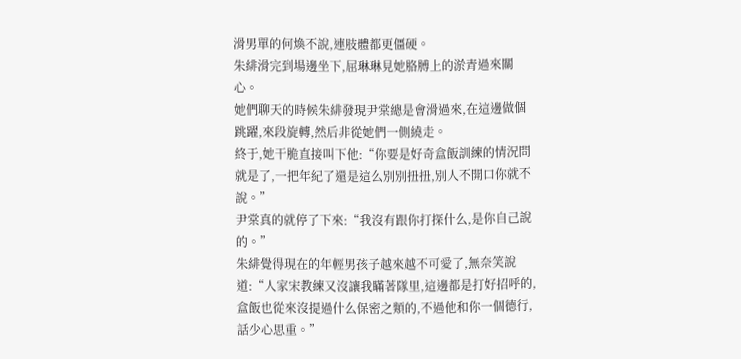滑男單的何煥不說,連肢體都更僵硬。
朱緋滑完到場邊坐下,屈琳琳見她胳膊上的淤青過來關心。
她們聊天的時候朱緋發現尹棠總是會滑過來,在這邊做個跳躍,來段旋轉,然后非從她們一側繞走。
終于,她干脆直接叫下他:“你要是好奇盒飯訓練的情況問就是了,一把年紀了還是這么別別扭扭,別人不開口你就不說。”
尹棠真的就停了下來:“我沒有跟你打探什么,是你自己說的。”
朱緋覺得現在的年輕男孩子越來越不可愛了,無奈笑說道:“人家宋教練又沒讓我瞞著隊里,這邊都是打好招呼的,盒飯也從來沒提過什么保密之類的,不過他和你一個德行,話少心思重。”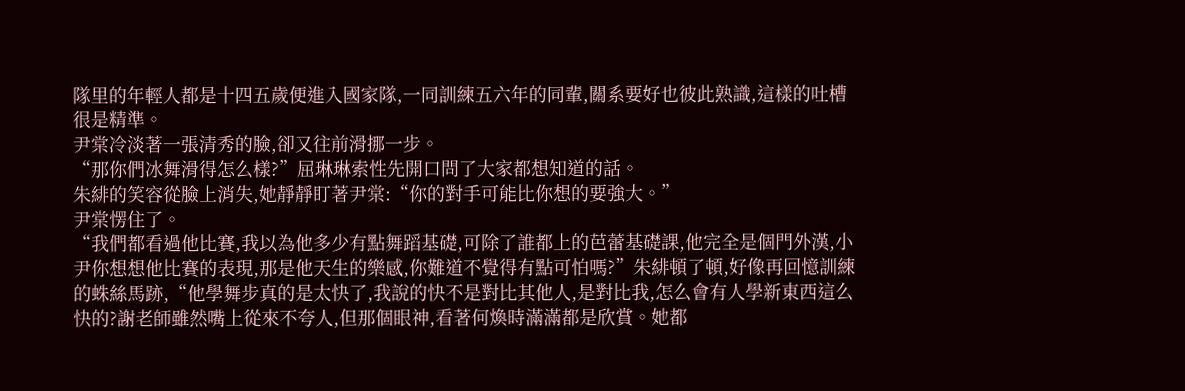隊里的年輕人都是十四五歲便進入國家隊,一同訓練五六年的同輩,關系要好也彼此熟識,這樣的吐槽很是精準。
尹棠冷淡著一張清秀的臉,卻又往前滑挪一步。
“那你們冰舞滑得怎么樣?”屈琳琳索性先開口問了大家都想知道的話。
朱緋的笑容從臉上消失,她靜靜盯著尹棠:“你的對手可能比你想的要強大。”
尹棠愣住了。
“我們都看過他比賽,我以為他多少有點舞蹈基礎,可除了誰都上的芭蕾基礎課,他完全是個門外漢,小尹你想想他比賽的表現,那是他天生的樂感,你難道不覺得有點可怕嗎?”朱緋頓了頓,好像再回憶訓練的蛛絲馬跡,“他學舞步真的是太快了,我說的快不是對比其他人,是對比我,怎么會有人學新東西這么快的?謝老師雖然嘴上從來不夸人,但那個眼神,看著何煥時滿滿都是欣賞。她都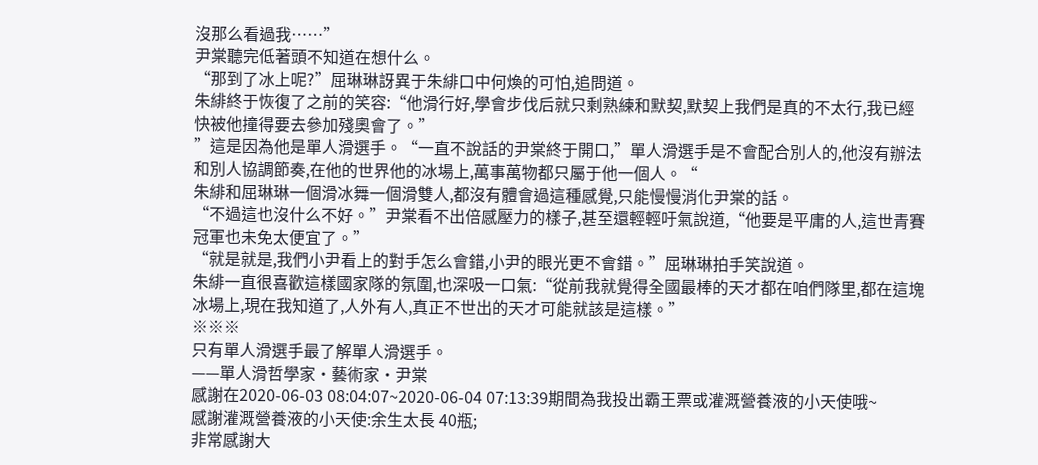沒那么看過我……”
尹棠聽完低著頭不知道在想什么。
“那到了冰上呢?”屈琳琳訝異于朱緋口中何煥的可怕,追問道。
朱緋終于恢復了之前的笑容:“他滑行好,學會步伐后就只剩熟練和默契,默契上我們是真的不太行,我已經快被他撞得要去參加殘奧會了。”
”這是因為他是單人滑選手。“一直不說話的尹棠終于開口,”單人滑選手是不會配合別人的,他沒有辦法和別人協調節奏,在他的世界他的冰場上,萬事萬物都只屬于他一個人。“
朱緋和屈琳琳一個滑冰舞一個滑雙人,都沒有體會過這種感覺,只能慢慢消化尹棠的話。
“不過這也沒什么不好。”尹棠看不出倍感壓力的樣子,甚至還輕輕吁氣說道,“他要是平庸的人,這世青賽冠軍也未免太便宜了。”
“就是就是,我們小尹看上的對手怎么會錯,小尹的眼光更不會錯。”屈琳琳拍手笑說道。
朱緋一直很喜歡這樣國家隊的氛圍,也深吸一口氣:“從前我就覺得全國最棒的天才都在咱們隊里,都在這塊冰場上,現在我知道了,人外有人,真正不世出的天才可能就該是這樣。”
※※※
只有單人滑選手最了解單人滑選手。
——單人滑哲學家·藝術家·尹棠
感謝在2020-06-03 08:04:07~2020-06-04 07:13:39期間為我投出霸王票或灌溉營養液的小天使哦~
感謝灌溉營養液的小天使:余生太長 40瓶;
非常感謝大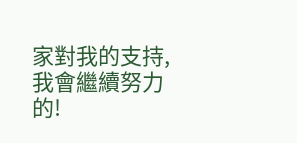家對我的支持,我會繼續努力的!